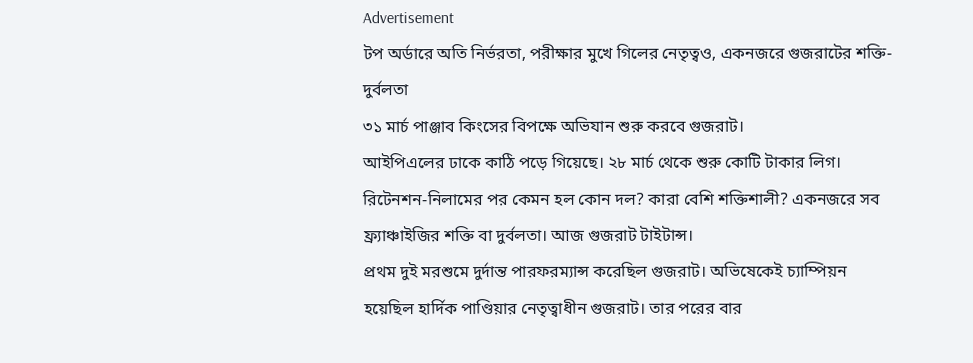Advertisement
টপ অর্ডারে অতি নির্ভরতা, পরীক্ষার মুখে গিলের নেতৃত্বও, একনজরে গুজরাটের শক্তি-দুর্বলতা
৩১ মার্চ পাঞ্জাব কিংসের বিপক্ষে অভিযান শুরু করবে গুজরাট।
আইপিএলের ঢাকে কাঠি পড়ে গিয়েছে। ২৮ মার্চ থেকে শুরু কোটি টাকার লিগ। রিটেনশন-নিলামের পর কেমন হল কোন দল? কারা বেশি শক্তিশালী? একনজরে সব ফ্র্যাঞ্চাইজির শক্তি বা দুর্বলতা। আজ গুজরাট টাইটান্স।
প্রথম দুই মরশুমে দুর্দান্ত পারফরম্যান্স করেছিল গুজরাট। অভিষেকেই চ্যাম্পিয়ন হয়েছিল হার্দিক পাণ্ডিয়ার নেতৃত্বাধীন গুজরাট। তার পরের বার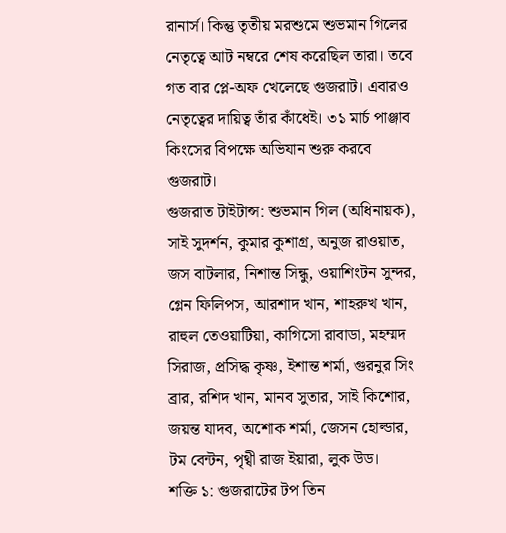রানার্স। কিন্তু তৃতীয় মরশুমে শুভমান গিলের নেতৃত্বে আট নম্বরে শেষ করেছিল তারা। তবে গত বার প্লে-অফ খেলেছে গুজরাট। এবারও নেতৃত্বের দায়িত্ব তাঁর কাঁধেই। ৩১ মার্চ পাঞ্জাব কিংসের বিপক্ষে অভিযান শুরু করবে গুজরাট।
গুজরাত টাইটান্স: শুভমান গিল (অধিনায়ক), সাই সুদর্শন, কুমার কুশাগ্র, অনুজ রাওয়াত, জস বাটলার, নিশান্ত সিন্ধু, ওয়াশিংটন সুন্দর, গ্লেন ফিলিপস, আরশাদ খান, শাহরুখ খান, রাহুল তেওয়াটিয়া, কাগিসো রাবাডা, মহম্মদ সিরাজ, প্রসিদ্ধ কৃষ্ণ, ইশান্ত শর্মা, গুরনুর সিং ব্রার, রশিদ খান, মানব সুতার, সাই কিশোর, জয়ন্ত যাদব, অশোক শর্মা, জেসন হোল্ডার, টম বেন্টন, পৃথ্বী রাজ ইয়ারা, লুক উড।
শক্তি ১: গুজরাটের টপ তিন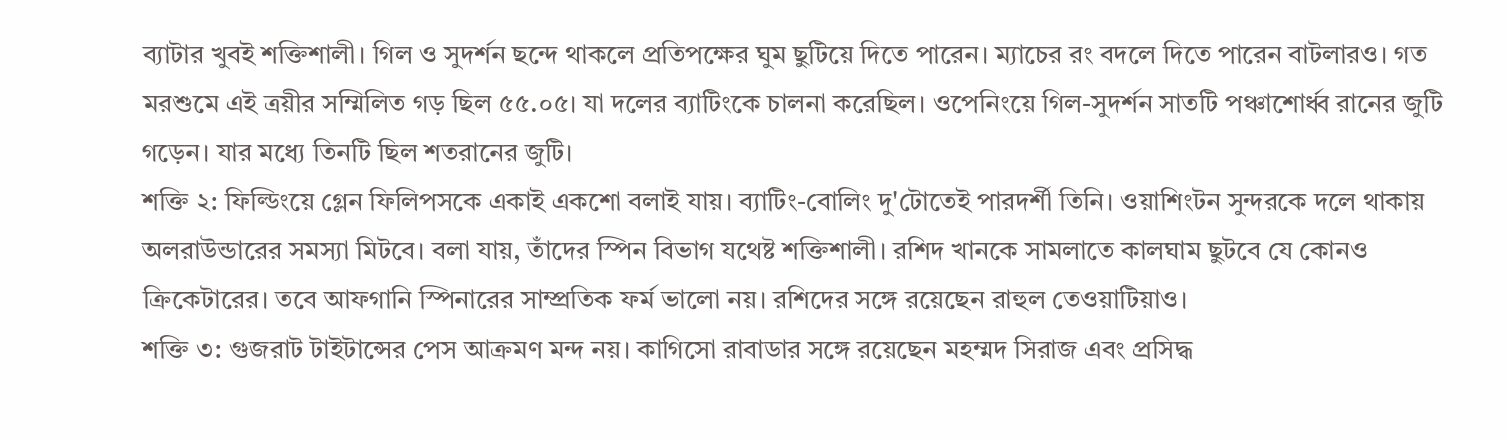ব্যাটার খুবই শক্তিশালী। গিল ও সুদর্শন ছন্দে থাকলে প্রতিপক্ষের ঘুম ছুটিয়ে দিতে পারেন। ম্যাচের রং বদলে দিতে পারেন বাটলারও। গত মরশুমে এই ত্রয়ীর সম্মিলিত গড় ছিল ৫৫.০৫। যা দলের ব্যাটিংকে চালনা করেছিল। ওপেনিংয়ে গিল-সুদর্শন সাতটি পঞ্চাশোর্ধ্ব রানের জুটি গড়েন। যার মধ্যে তিনটি ছিল শতরানের জুটি।
শক্তি ২: ফিল্ডিংয়ে গ্লেন ফিলিপসকে একাই একশো বলাই যায়। ব্যাটিং-বোলিং দু'টোতেই পারদর্শী তিনি। ওয়াশিংটন সুন্দরকে দলে থাকায় অলরাউন্ডারের সমস্যা মিটবে। বলা যায়, তাঁদের স্পিন বিভাগ যথেষ্ট শক্তিশালী। রশিদ খানকে সামলাতে কালঘাম ছুটবে যে কোনও ক্রিকেটারের। তবে আফগানি স্পিনারের সাম্প্রতিক ফর্ম ভালো নয়। রশিদের সঙ্গে রয়েছেন রাহুল তেওয়াটিয়াও।
শক্তি ৩: গুজরাট টাইটান্সের পেস আক্রমণ মন্দ নয়। কাগিসো রাবাডার সঙ্গে রয়েছেন মহম্মদ সিরাজ এবং প্রসিদ্ধ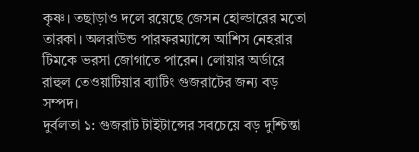কৃষ্ণ। তছাড়াও দলে রয়েছে জেসন হোল্ডারের মতো তারকা। অলরাউন্ড পারফরম্যান্সে আশিস নেহরার টিমকে ভরসা জোগাতে পারেন। লোয়ার অর্ডারে রাহুল তেওয়াটিয়ার ব্যাটিং গুজরাটের জন্য বড় সম্পদ।
দুর্বলতা ১: গুজরাট টাইটান্সের সবচেয়ে বড় দুশ্চিন্তা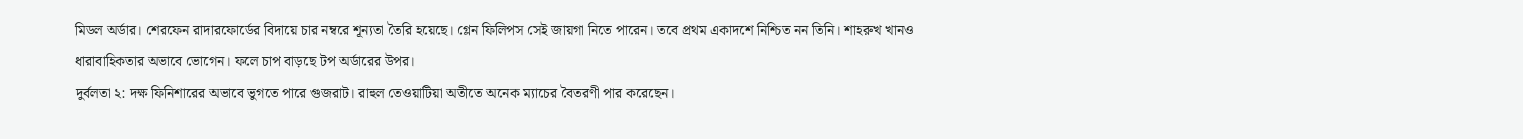মিডল অর্ডার। শেরফেন রাদারফোর্ডের বিদায়ে চার নম্বরে শূন্যতা তৈরি হয়েছে। গ্লেন ফিলিপস সেই জায়গা নিতে পারেন। তবে প্রথম একাদশে নিশ্চিত নন তিনি। শাহরুখ খানও ধারাবাহিকতার অভাবে ভোগেন। ফলে চাপ বাড়ছে টপ অর্ডারের উপর।
দুর্বলতা ২: দক্ষ ফিনিশারের অভাবে ভুগতে পারে গুজরাট। রাহুল তেওয়াটিয়া অতীতে অনেক ম্যাচের বৈতরণী পার করেছেন।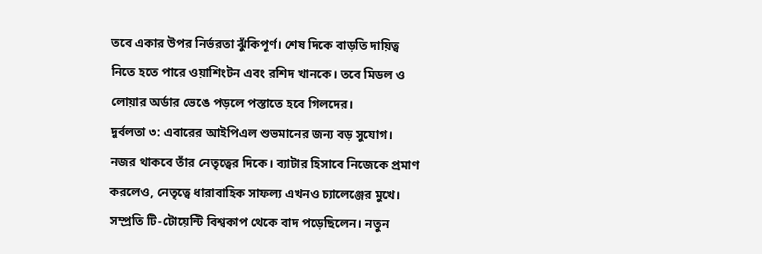তবে একার উপর নির্ভরতা ঝুঁকিপূর্ণ। শেষ দিকে বাড়তি দায়িত্ব নিতে হতে পারে ওয়াশিংটন এবং রশিদ খানকে। তবে মিডল ও লোয়ার অর্ডার ভেঙে পড়লে পস্তাতে হবে গিলদের।
দুর্বলতা ৩: এবারের আইপিএল শুভমানের জন্য বড় সুযোগ। নজর থাকবে তাঁর নেতৃত্বের দিকে। ব্যাটার হিসাবে নিজেকে প্রমাণ করলেও, নেতৃত্বে ধারাবাহিক সাফল্য এখনও চ্যালেঞ্জের মুখে। সম্প্রতি টি-টোয়েন্টি বিশ্বকাপ থেকে বাদ পড়েছিলেন। নতুন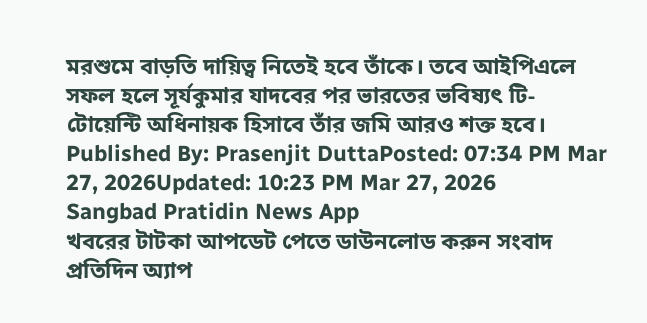মরশুমে বাড়তি দায়িত্ব নিতেই হবে তাঁকে। তবে আইপিএলে সফল হলে সূর্যকুমার যাদবের পর ভারতের ভবিষ্যৎ টি-টোয়েন্টি অধিনায়ক হিসাবে তাঁর জমি আরও শক্ত হবে।
Published By: Prasenjit DuttaPosted: 07:34 PM Mar 27, 2026Updated: 10:23 PM Mar 27, 2026
Sangbad Pratidin News App
খবরের টাটকা আপডেট পেতে ডাউনলোড করুন সংবাদ প্রতিদিন অ্যাপ